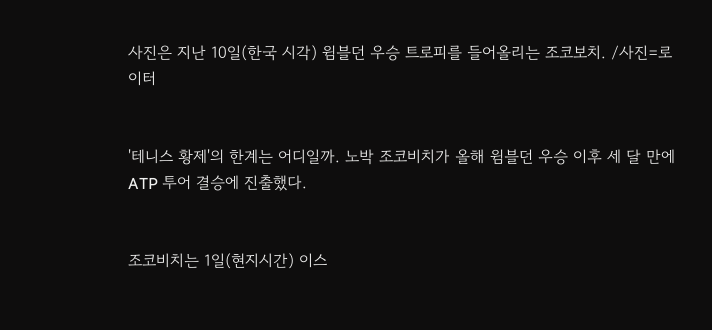사진은 지난 10일(한국 시각) 윔블던 우승 트로피를 들어올리는 조코보치. /사진=로이터


'테니스 황제'의 한계는 어디일까. 노박 조코비치가 올해 윔블던 우승 이후 세 달 만에 ATP 투어 결승에 진출했다.


조코비치는 1일(현지시간) 이스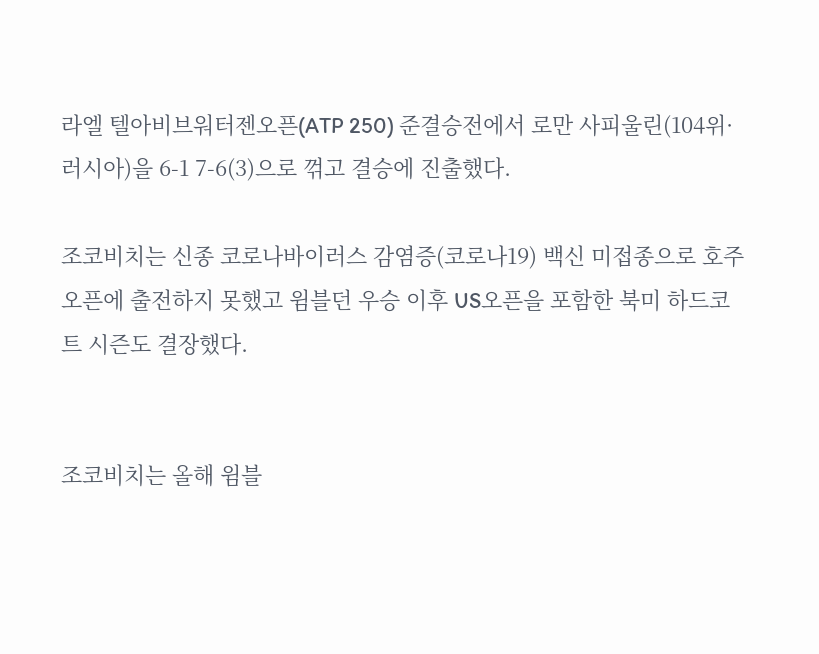라엘 텔아비브워터젠오픈(ATP 250) 준결승전에서 로만 사피울린(104위·러시아)을 6-1 7-6(3)으로 꺾고 결승에 진출했다.

조코비치는 신종 코로나바이러스 감염증(코로나19) 백신 미접종으로 호주오픈에 출전하지 못했고 윔블던 우승 이후 US오픈을 포함한 북미 하드코트 시즌도 결장했다.


조코비치는 올해 윔블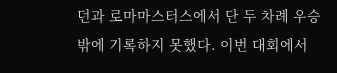던과 로마마스터스에서 단 두 차례 우승 밖에 기록하지 못했다. 이번 대회에서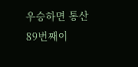우승하면 통산 89번째이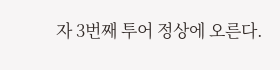자 3번째 투어 정상에 오른다.